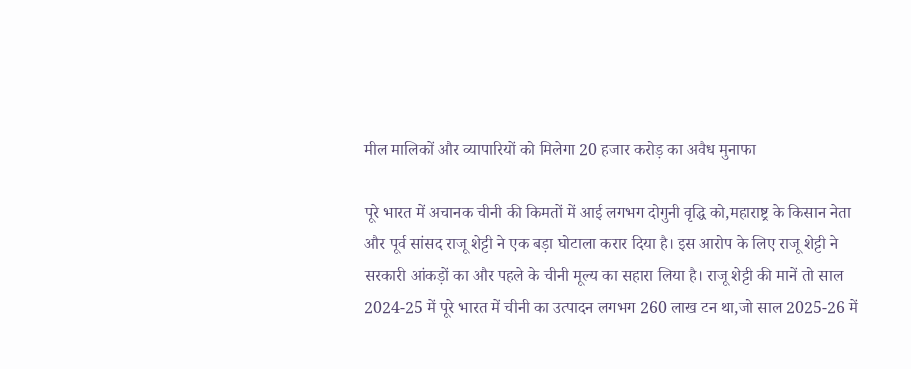मील मालिकों और व्यापारियों को मिलेगा 20 हजार करोड़ का अवैध मुनाफा

पूरे भारत में अचानक चीनी की किमतों में आई लगभग दोगुनी वृद्धि को,महाराष्ट्र के किसान नेता और पूर्व सांसद राजू शेट्टी ने एक बड़ा घोटाला करार दिया है। इस आरोप के लिए राजू शेट्टी ने सरकारी आंकड़ों का और पहले के चीनी मूल्य का सहारा लिया है। राजू शेट्टी की मानें तो साल 2024-25 में पूरे भारत में चीनी का उत्पादन लगभग 260 लाख टन था,जो साल 2025-26 में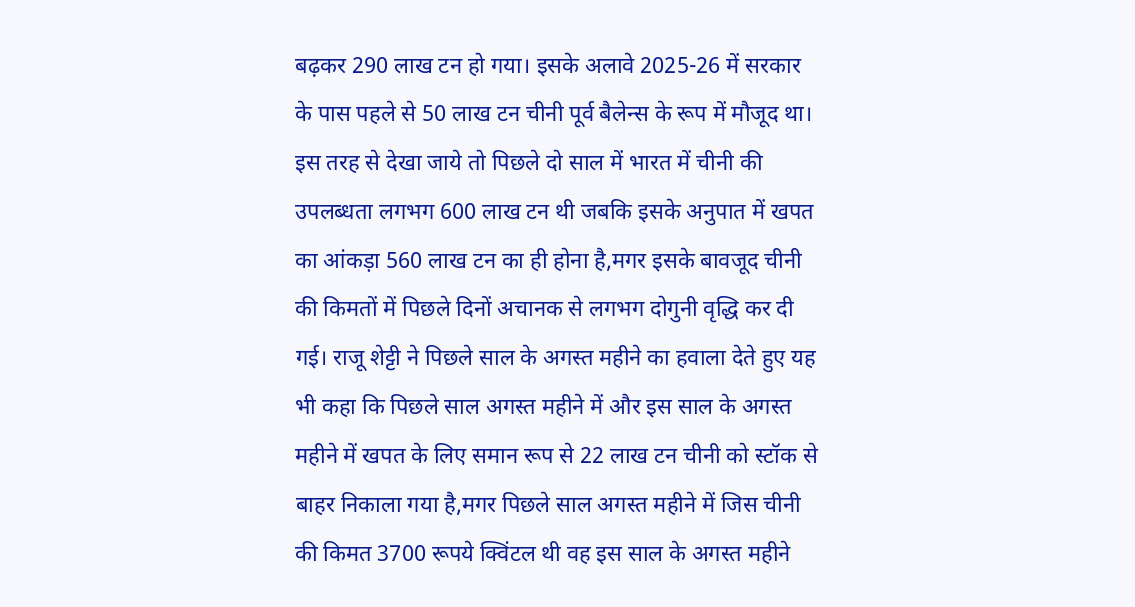बढ़कर 290 लाख टन हो गया। इसके अलावे 2025-26 में सरकार के पास पहले से 50 लाख टन चीनी पूर्व बैलेन्स के रूप में मौजूद था। इस तरह से देखा जाये तो पिछले दो साल में भारत में चीनी की उपलब्धता लगभग 600 लाख टन थी जबकि इसके अनुपात में खपत का आंकड़ा 560 लाख टन का ही होना है,मगर इसके बावजूद चीनी की किमतों में पिछले दिनों अचानक से लगभग दोगुनी वृद्धि कर दी गई। राजू शेट्टी ने पिछले साल के अगस्त महीने का हवाला देते हुए यह भी कहा कि पिछले साल अगस्त महीने में और इस साल के अगस्त महीने में खपत के लिए समान रूप से 22 लाख टन चीनी को स्टॉक से बाहर निकाला गया है,मगर पिछले साल अगस्त महीने में जिस चीनी की किमत 3700 रूपये क्विंटल थी वह इस साल के अगस्त महीने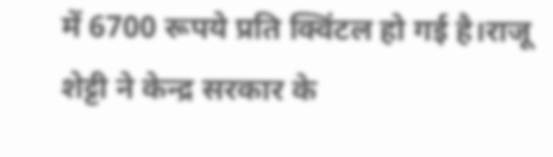में 6700 रूपये प्रति क्विंटल हो गई है।राजू शेट्टी ने केन्द्र सरकार के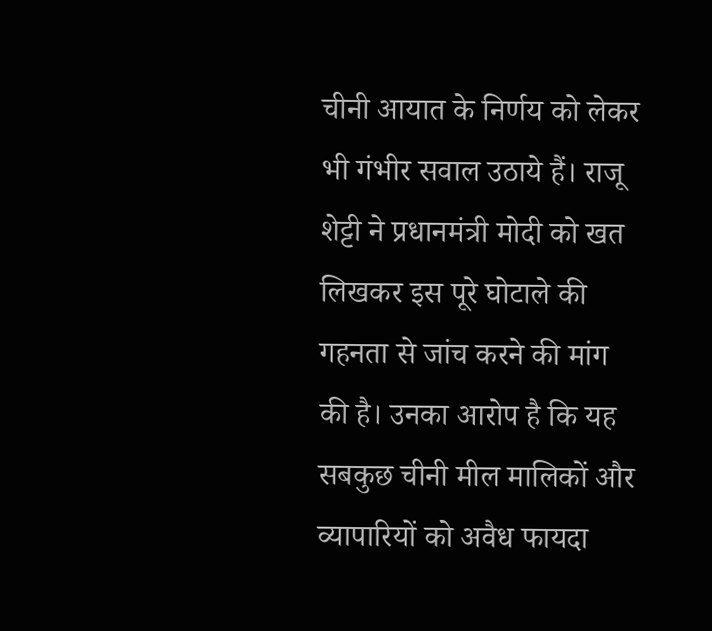चीनी आयात के निर्णय को लेकर भी गंभीर सवाल उठाये हैं। राजू शेट्टी ने प्रधानमंत्री मोदी को खत लिखकर इस पूरे घोटाले की गहनता से जांच करने की मांग की है। उनका आरोप है कि यह सबकुछ चीनी मील मालिकों और व्यापारियों को अवैध फायदा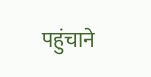पहुंचाने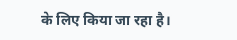के लिए किया जा रहा है।